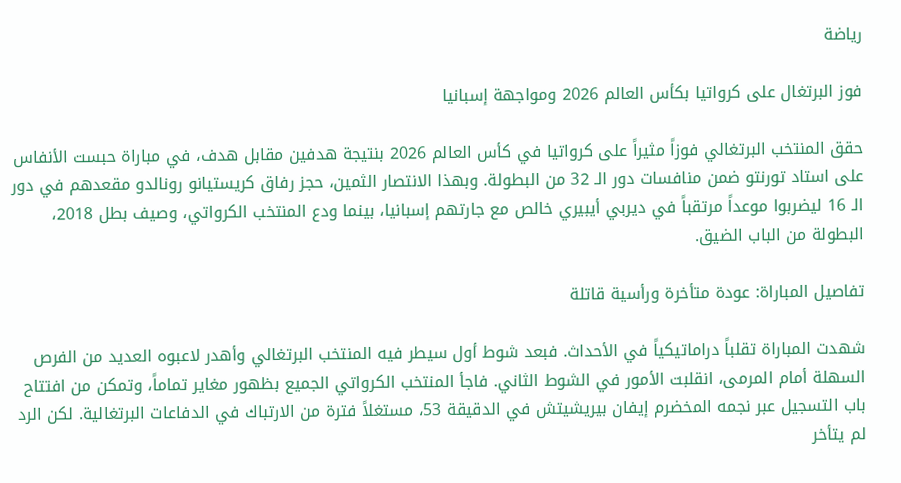رياضة

فوز البرتغال على كرواتيا بكأس العالم 2026 ومواجهة إسبانيا

حقق المنتخب البرتغالي فوزاً مثيراً على كرواتيا في كأس العالم 2026 بنتيجة هدفين مقابل هدف، في مباراة حبست الأنفاس على استاد تورنتو ضمن منافسات دور الـ 32 من البطولة. وبهذا الانتصار الثمين، حجز رفاق كريستيانو رونالدو مقعدهم في دور الـ 16 ليضربوا موعداً مرتقباً في ديربي أيبيري خالص مع جارتهم إسبانيا، بينما ودع المنتخب الكرواتي، وصيف بطل 2018، البطولة من الباب الضيق.

تفاصيل المباراة: عودة متأخرة ورأسية قاتلة

شهدت المباراة تقلباً دراماتيكياً في الأحداث. فبعد شوط أول سيطر فيه المنتخب البرتغالي وأهدر لاعبوه العديد من الفرص السهلة أمام المرمى، انقلبت الأمور في الشوط الثاني. فاجأ المنتخب الكرواتي الجميع بظهور مغاير تماماً، وتمكن من افتتاح باب التسجيل عبر نجمه المخضرم إيفان بيريشيتش في الدقيقة 53، مستغلاً فترة من الارتباك في الدفاعات البرتغالية. لكن الرد لم يتأخر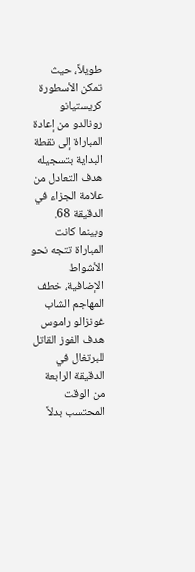طويلاً، حيث تمكن الأسطورة كريستيانو رونالدو من إعادة المباراة إلى نقطة البداية بتسجيله هدف التعادل من علامة الجزاء في الدقيقة 68. وبينما كانت المباراة تتجه نحو الأشواط الإضافية، خطف المهاجم الشاب غونزالو راموس هدف الفوز القاتل للبرتغال في الدقيقة الرابعة من الوقت المحتسب بدلاً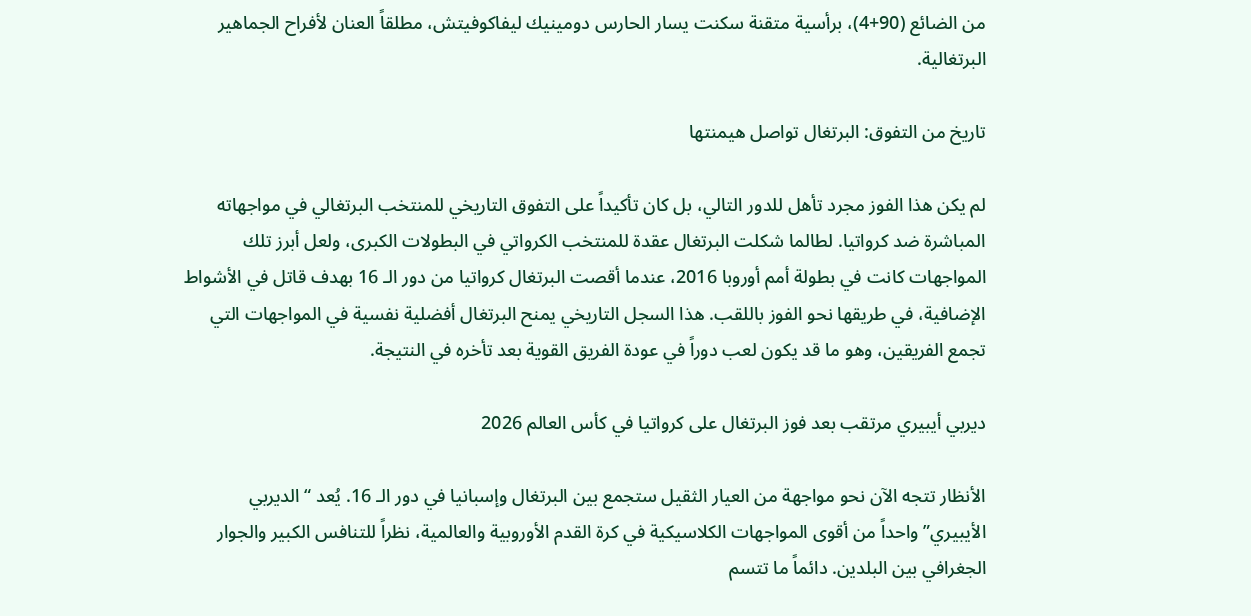من الضائع (90+4)، برأسية متقنة سكنت يسار الحارس دومينيك ليفاكوفيتش، مطلقاً العنان لأفراح الجماهير البرتغالية.

تاريخ من التفوق: البرتغال تواصل هيمنتها

لم يكن هذا الفوز مجرد تأهل للدور التالي، بل كان تأكيداً على التفوق التاريخي للمنتخب البرتغالي في مواجهاته المباشرة ضد كرواتيا. لطالما شكلت البرتغال عقدة للمنتخب الكرواتي في البطولات الكبرى، ولعل أبرز تلك المواجهات كانت في بطولة أمم أوروبا 2016، عندما أقصت البرتغال كرواتيا من دور الـ 16 بهدف قاتل في الأشواط الإضافية، في طريقها نحو الفوز باللقب. هذا السجل التاريخي يمنح البرتغال أفضلية نفسية في المواجهات التي تجمع الفريقين، وهو ما قد يكون لعب دوراً في عودة الفريق القوية بعد تأخره في النتيجة.

ديربي أيبيري مرتقب بعد فوز البرتغال على كرواتيا في كأس العالم 2026

الأنظار تتجه الآن نحو مواجهة من العيار الثقيل ستجمع بين البرتغال وإسبانيا في دور الـ 16. يُعد “الديربي الأيبيري” واحداً من أقوى المواجهات الكلاسيكية في كرة القدم الأوروبية والعالمية، نظراً للتنافس الكبير والجوار الجغرافي بين البلدين. دائماً ما تتسم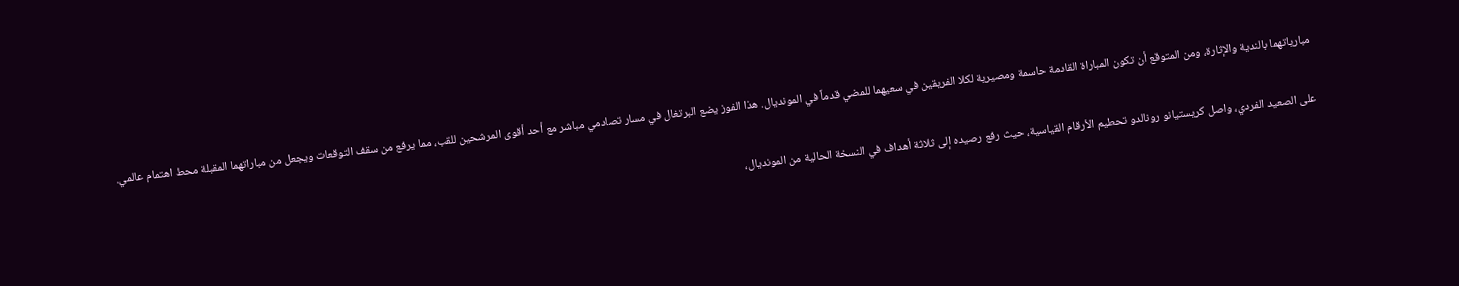مبارياتهما بالندية والإثارة، ومن المتوقع أن تكون المباراة القادمة حاسمة ومصيرية لكلا الفريقين في سعيهما للمضي قدماً في المونديال. هذا الفوز يضع البرتغال في مسار تصادمي مباشر مع أحد أقوى المرشحين للقب، مما يرفع من سقف التوقعات ويجعل من مباراتهما المقبلة محط اهتمام عالمي.

على الصعيد الفردي، واصل كريستيانو رونالدو تحطيم الأرقام القياسية، حيث رفع رصيده إلى ثلاثة أهداف في النسخة الحالية من المونديال،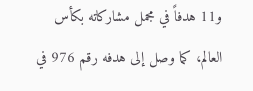و11 هدفاً في مجمل مشاركاته بكأس العالم، كما وصل إلى هدفه رقم 976 في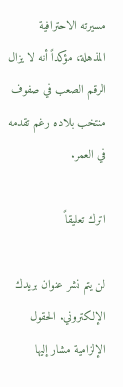مسيرته الاحترافية المذهلة، مؤكداً أنه لا يزال الرقم الصعب في صفوف منتخب بلاده رغم تقدمه في العمر.

اترك تعليقاً

لن يتم نشر عنوان بريدك الإلكتروني. الحقول الإلزامية مشار إليها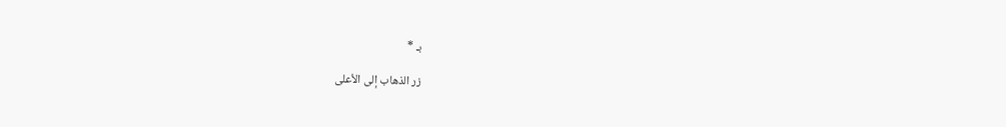بـ *

زر الذهاب إلى الأعلى